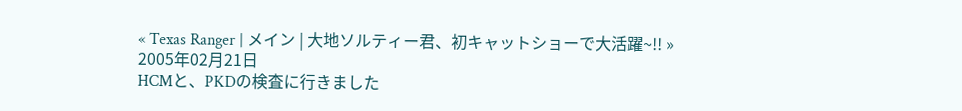« Texas Ranger | メイン | 大地ソルティー君、初キャットショーで大活躍~!! »
2005年02月21日
HCMと、PKDの検査に行きました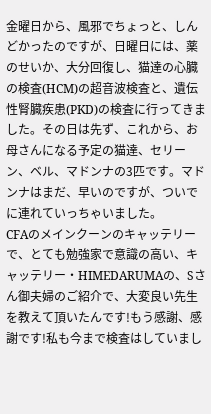金曜日から、風邪でちょっと、しんどかったのですが、日曜日には、薬のせいか、大分回復し、猫達の心臓の検査(HCM)の超音波検査と、遺伝性腎臓疾患(PKD)の検査に行ってきました。その日は先ず、これから、お母さんになる予定の猫達、セリーン、ベル、マドンナの3匹です。マドンナはまだ、早いのですが、ついでに連れていっちゃいました。
CFAのメインクーンのキャッテリーで、とても勉強家で意識の高い、キャッテリー・HIMEDARUMAの、Sさん御夫婦のご紹介で、大変良い先生を教えて頂いたんです!もう感謝、感謝です!私も今まで検査はしていまし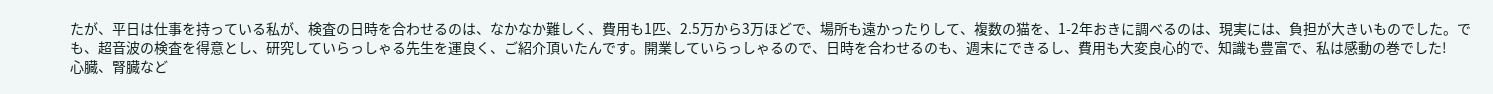たが、平日は仕事を持っている私が、検査の日時を合わせるのは、なかなか難しく、費用も1匹、2.5万から3万ほどで、場所も遠かったりして、複数の猫を、1-2年おきに調べるのは、現実には、負担が大きいものでした。でも、超音波の検査を得意とし、研究していらっしゃる先生を運良く、ご紹介頂いたんです。開業していらっしゃるので、日時を合わせるのも、週末にできるし、費用も大変良心的で、知識も豊富で、私は感動の巻でした!
心臓、腎臓など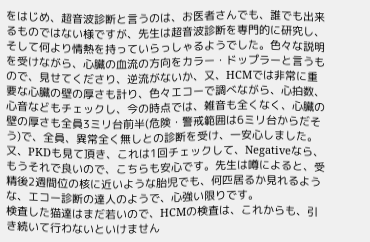をはじめ、超音波診断と言うのは、お医者さんでも、誰でも出来るものではない様ですが、先生は超音波診断を専門的に研究し、そして何より情熱を持っていらっしゃるようでした。色々な説明を受けながら、心臓の血流の方向をカラー・ドップラーと言うもので、見せてくださり、逆流がないか、又、HCMでは非常に重要な心臓の壁の厚さも計り、色々エコーで調べながら、心拍数、心音などもチェックし、今の時点では、雑音も全くなく、心臓の壁の厚さも全員3ミリ台前半(危険・警戒範囲は6ミリ台からだそう)で、全員、異常全く無しとの診断を受け、一安心しました。又、PKDも見て頂き、これは1回チェックして、Negativeなら、もうそれで良いので、こちらも安心です。先生は噂によると、受精後2週間位の核に近いような胎児でも、何匹居るか見れるような、エコー診断の達人のようで、心強い限りです。
検査した猫達はまだ若いので、HCMの検査は、これからも、引き続いて行わないといけません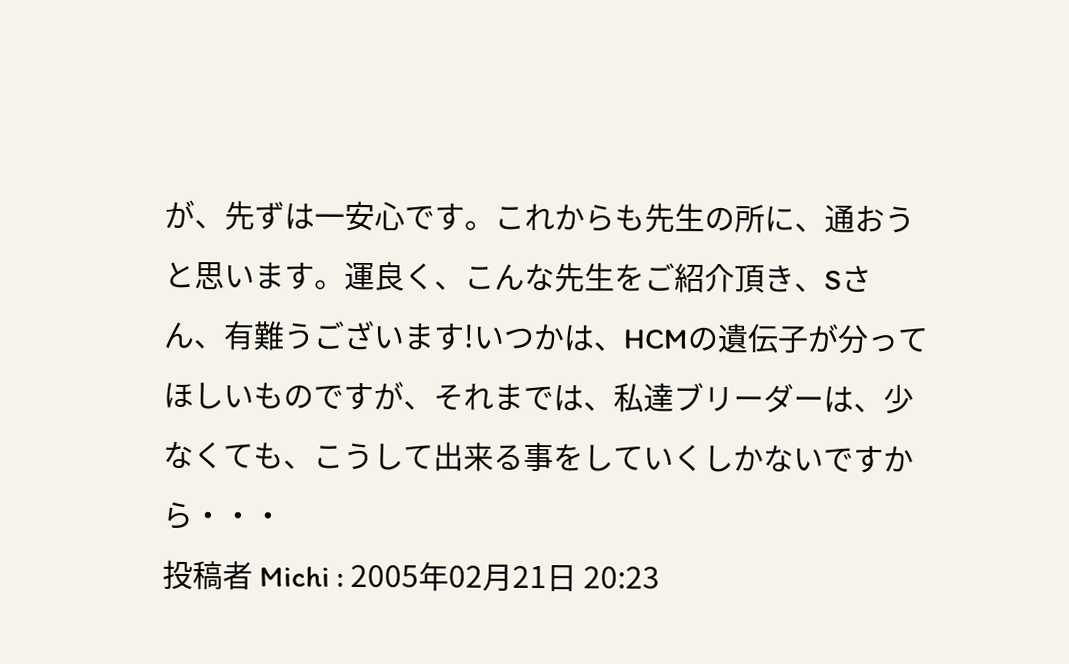が、先ずは一安心です。これからも先生の所に、通おうと思います。運良く、こんな先生をご紹介頂き、Sさん、有難うございます!いつかは、HCMの遺伝子が分ってほしいものですが、それまでは、私達ブリーダーは、少なくても、こうして出来る事をしていくしかないですから・・・
投稿者 Michi : 2005年02月21日 20:23